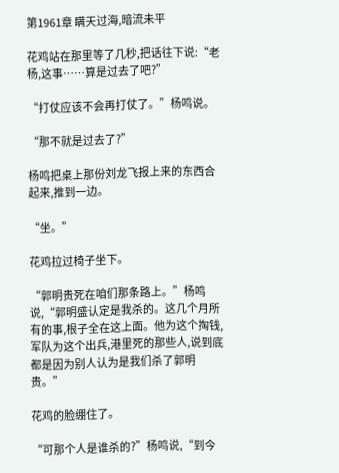第1961章 瞒天过海,暗流未平

花鸡站在那里等了几秒,把话往下说:“老杨,这事……算是过去了吧?”

“打仗应该不会再打仗了。”杨鸣说。

“那不就是过去了?”

杨鸣把桌上那份刘龙飞报上来的东西合起来,推到一边。

“坐。”

花鸡拉过椅子坐下。

“郭明贵死在咱们那条路上。”杨鸣说,“郭明盛认定是我杀的。这几个月所有的事,根子全在这上面。他为这个掏钱,军队为这个出兵,港里死的那些人,说到底都是因为别人认为是我们杀了郭明贵。”

花鸡的脸绷住了。

“可那个人是谁杀的?”杨鸣说,“到今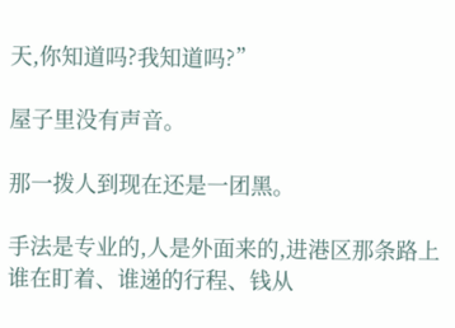天,你知道吗?我知道吗?”

屋子里没有声音。

那一拨人到现在还是一团黑。

手法是专业的,人是外面来的,进港区那条路上谁在盯着、谁递的行程、钱从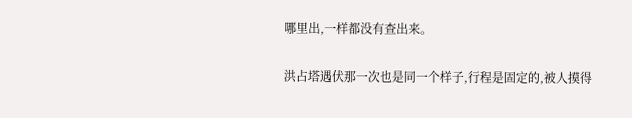哪里出,一样都没有查出来。

洪占塔遇伏那一次也是同一个样子,行程是固定的,被人摸得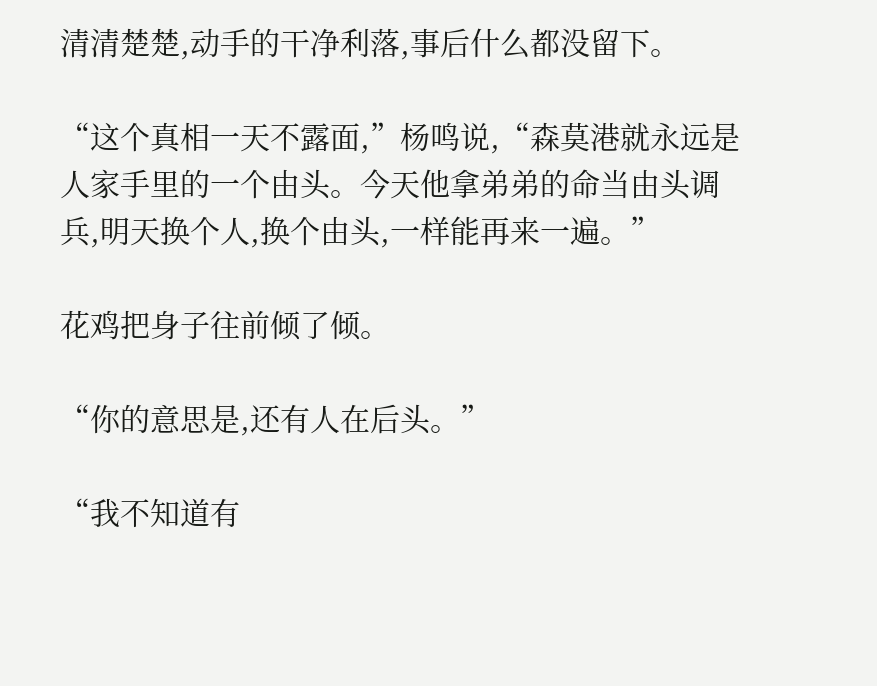清清楚楚,动手的干净利落,事后什么都没留下。

“这个真相一天不露面,”杨鸣说,“森莫港就永远是人家手里的一个由头。今天他拿弟弟的命当由头调兵,明天换个人,换个由头,一样能再来一遍。”

花鸡把身子往前倾了倾。

“你的意思是,还有人在后头。”

“我不知道有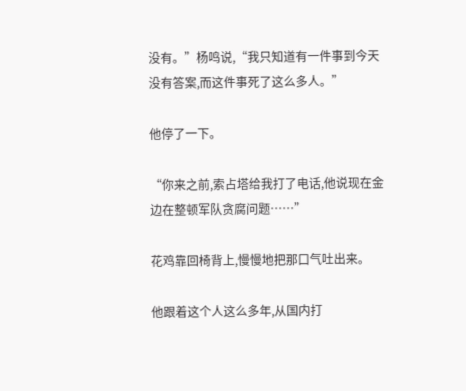没有。”杨鸣说,“我只知道有一件事到今天没有答案,而这件事死了这么多人。”

他停了一下。

“你来之前,索占塔给我打了电话,他说现在金边在整顿军队贪腐问题……”

花鸡靠回椅背上,慢慢地把那口气吐出来。

他跟着这个人这么多年,从国内打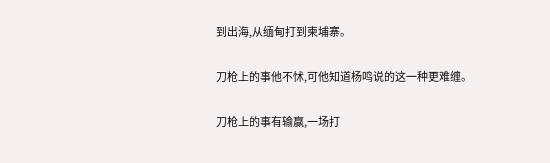到出海,从缅甸打到柬埔寨。

刀枪上的事他不怵,可他知道杨鸣说的这一种更难缠。

刀枪上的事有输赢,一场打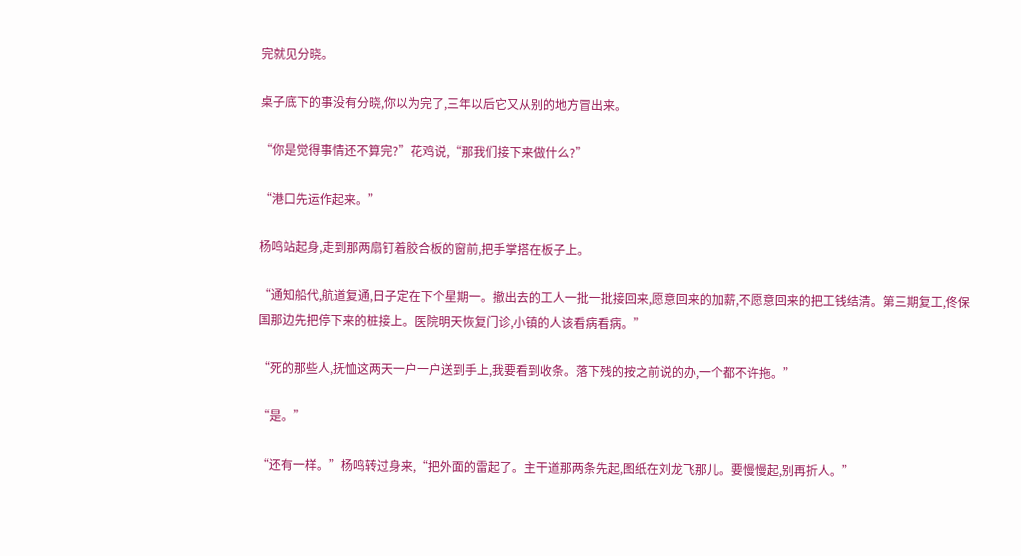完就见分晓。

桌子底下的事没有分晓,你以为完了,三年以后它又从别的地方冒出来。

“你是觉得事情还不算完?”花鸡说,“那我们接下来做什么?”

“港口先运作起来。”

杨鸣站起身,走到那两扇钉着胶合板的窗前,把手掌搭在板子上。

“通知船代,航道复通,日子定在下个星期一。撤出去的工人一批一批接回来,愿意回来的加薪,不愿意回来的把工钱结清。第三期复工,佟保国那边先把停下来的桩接上。医院明天恢复门诊,小镇的人该看病看病。”

“死的那些人,抚恤这两天一户一户送到手上,我要看到收条。落下残的按之前说的办,一个都不许拖。”

“是。”

“还有一样。”杨鸣转过身来,“把外面的雷起了。主干道那两条先起,图纸在刘龙飞那儿。要慢慢起,别再折人。”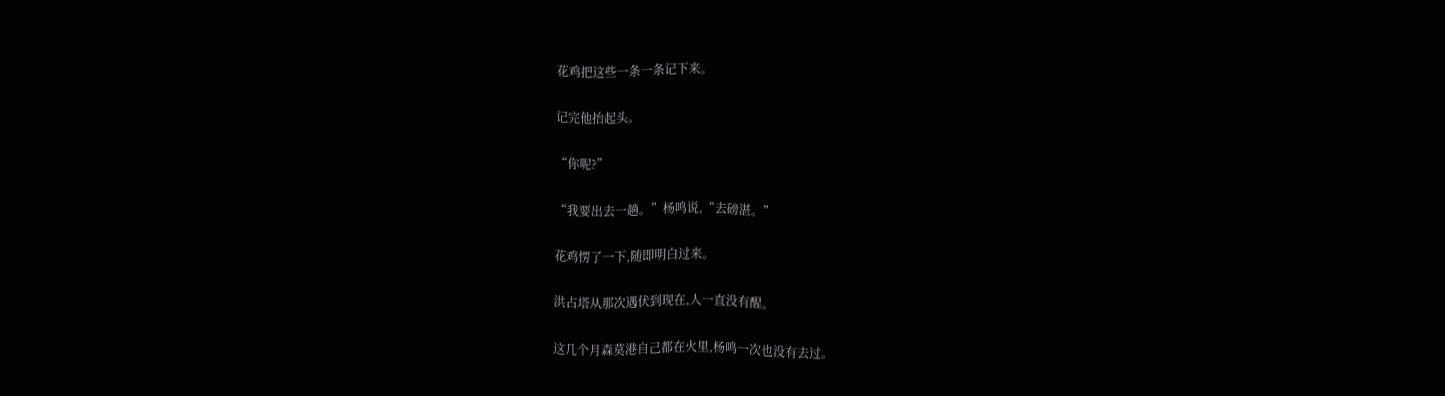花鸡把这些一条一条记下来。

记完他抬起头。

“你呢?”

“我要出去一趟。”杨鸣说,“去磅湛。”

花鸡愣了一下,随即明白过来。

洪占塔从那次遇伏到现在,人一直没有醒。

这几个月森莫港自己都在火里,杨鸣一次也没有去过。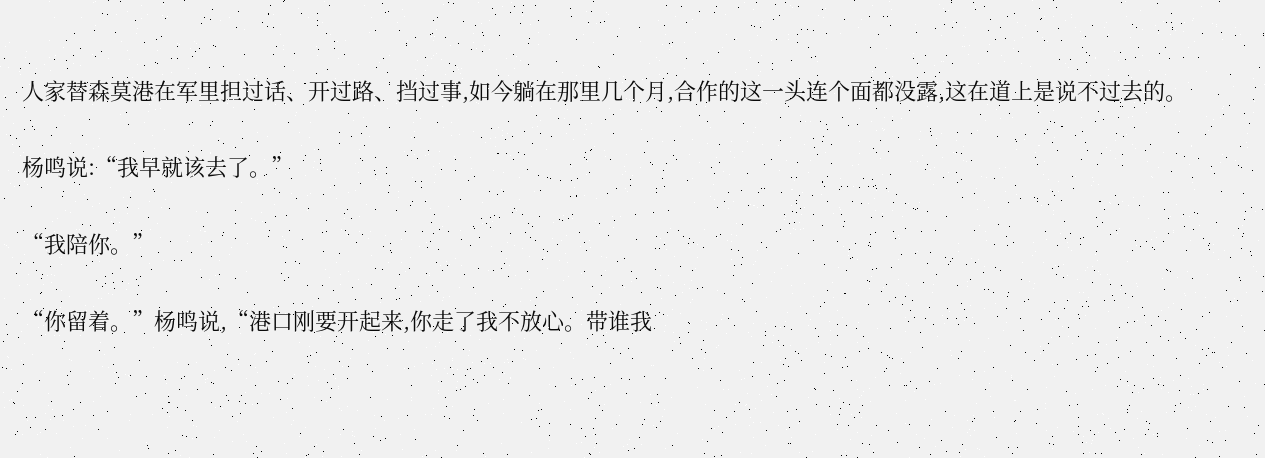人家替森莫港在军里担过话、开过路、挡过事,如今躺在那里几个月,合作的这一头连个面都没露,这在道上是说不过去的。

杨鸣说:“我早就该去了。”

“我陪你。”

“你留着。”杨鸣说,“港口刚要开起来,你走了我不放心。带谁我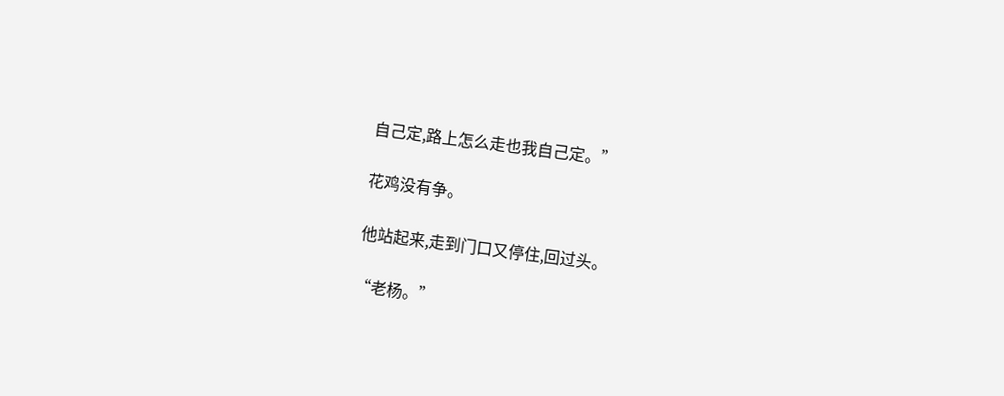自己定,路上怎么走也我自己定。”

花鸡没有争。

他站起来,走到门口又停住,回过头。

“老杨。”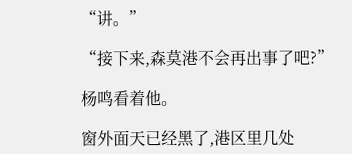“讲。”

“接下来,森莫港不会再出事了吧?”

杨鸣看着他。

窗外面天已经黑了,港区里几处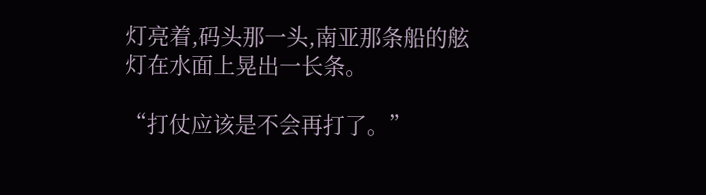灯亮着,码头那一头,南亚那条船的舷灯在水面上晃出一长条。

“打仗应该是不会再打了。”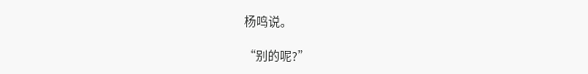杨鸣说。

“别的呢?”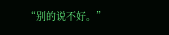“别的说不好。”